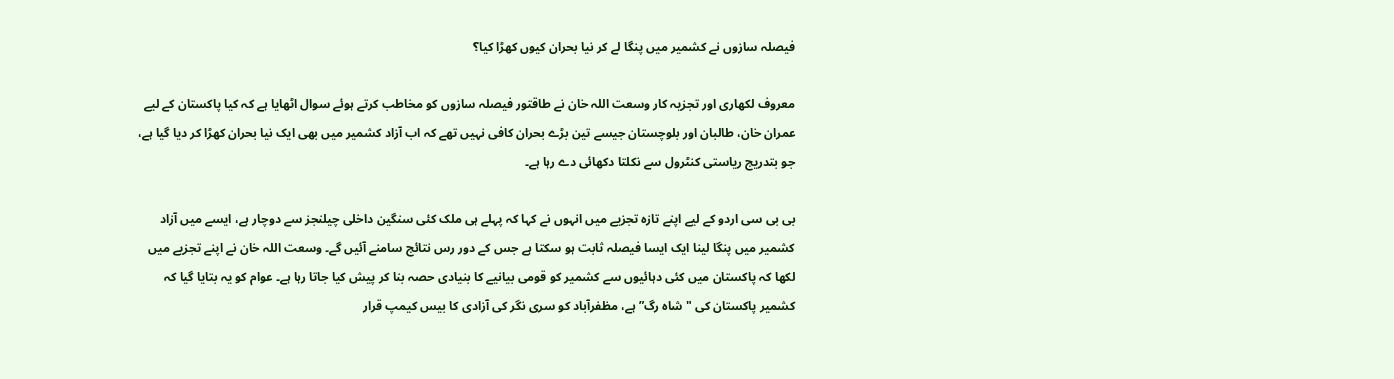فیصلہ سازوں نے کشمیر میں پنگا لے کر نیا بحران کیوں کھڑا کیا؟

معروف لکھاری اور تجزیہ کار وسعت اللہ خان نے طاقتور فیصلہ سازوں کو مخاطب کرتے ہوئے سوال اٹھایا ہے کہ کیا پاکستان کے لیے عمران خان، طالبان اور بلوچستان جیسے تین بڑے بحران کافی نہیں تھے کہ اب آزاد کشمیر میں بھی ایک نیا بحران کھڑا کر دیا گیا ہے، جو بتدریج ریاستی کنٹرول سے نکلتا دکھائی دے رہا ہے۔

بی بی سی اردو کے لیے اپنے تازہ تجزیے میں انہوں نے کہا کہ پہلے ہی ملک کئی سنگین داخلی چیلنجز سے دوچار ہے، ایسے میں آزاد کشمیر میں پنگا لینا ایک ایسا فیصلہ ثابت ہو سکتا ہے جس کے دور رس نتائج سامنے آئیں گے۔ وسعت اللہ خان نے اپنے تجزیے میں لکھا کہ پاکستان میں کئی دہائیوں سے کشمیر کو قومی بیانیے کا بنیادی حصہ بنا کر پیش کیا جاتا رہا ہے۔ عوام کو یہ بتایا گیا کہ کشمیر پاکستان کی "شاہ رگ” ہے، مظفرآباد کو سری نگر کی آزادی کا بیس کیمپ قرار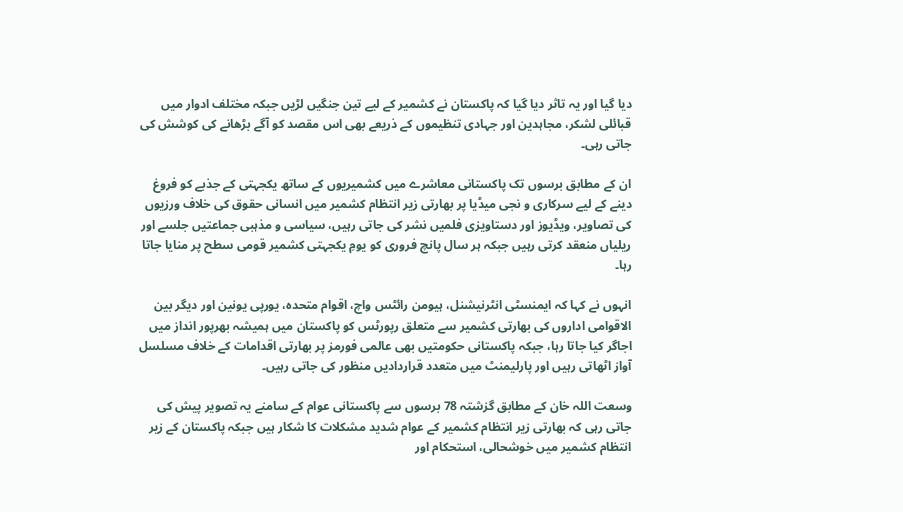دیا گیا اور یہ تاثر دیا گیا کہ پاکستان نے کشمیر کے لیے تین جنگیں لڑیں جبکہ مختلف ادوار میں قبائلی لشکر، مجاہدین اور جہادی تنظیموں کے ذریعے بھی اس مقصد کو آگے بڑھانے کی کوشش کی جاتی رہی۔

ان کے مطابق برسوں تک پاکستانی معاشرے میں کشمیریوں کے ساتھ یکجہتی کے جذبے کو فروغ دینے کے لیے سرکاری و نجی میڈیا پر بھارتی زیر انتظام کشمیر میں انسانی حقوق کی خلاف ورزیوں کی تصاویر، ویڈیوز اور دستاویزی فلمیں نشر کی جاتی رہیں، سیاسی و مذہبی جماعتیں جلسے اور ریلیاں منعقد کرتی رہیں جبکہ ہر سال پانچ فروری کو یومِ یکجہتی کشمیر قومی سطح پر منایا جاتا رہا۔

انہوں نے کہا کہ ایمنسٹی انٹرنیشنل، ہیومن رائٹس واچ، اقوام متحدہ، یورپی یونین اور دیگر بین الاقوامی اداروں کی بھارتی کشمیر سے متعلق رپورٹس کو پاکستان میں ہمیشہ بھرپور انداز میں اجاگر کیا جاتا رہا، جبکہ پاکستانی حکومتیں بھی عالمی فورمز پر بھارتی اقدامات کے خلاف مسلسل آواز اٹھاتی رہیں اور پارلیمنٹ میں متعدد قراردادیں منظور کی جاتی رہیں۔

وسعت اللہ خان کے مطابق گزشتہ 78 برسوں سے پاکستانی عوام کے سامنے یہ تصویر پیش کی جاتی رہی کہ بھارتی زیر انتظام کشمیر کے عوام شدید مشکلات کا شکار ہیں جبکہ پاکستان کے زیر انتظام کشمیر میں خوشحالی، استحکام اور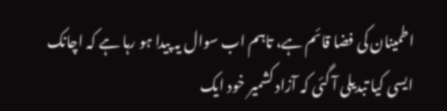اطمینان کی فضا قائم ہے، تاہم اب سوال یہ پیدا ہو رہا ہے کہ اچانک ایسی کیا تبدیلی آ گئی کہ آزاد کشمیر خود ایک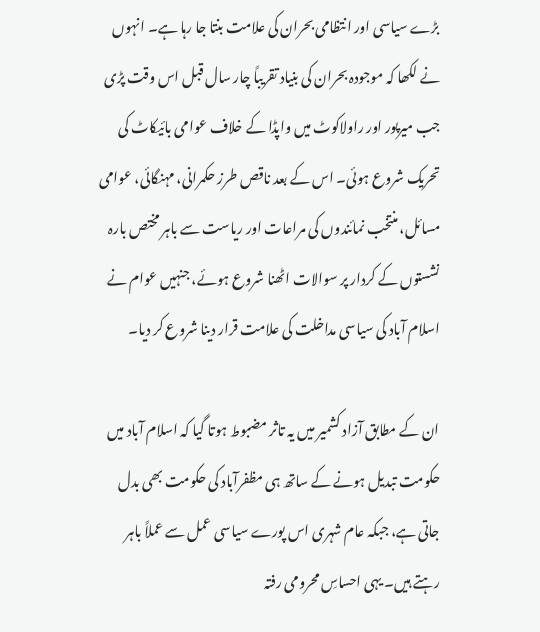بڑے سیاسی اور انتظامی بحران کی علامت بنتا جا رہا ہے۔ انہوں نے لکھا کہ موجودہ بحران کی بنیاد تقریباً چار سال قبل اس وقت پڑی جب میرپور اور راولاکوٹ میں واپڈا کے خلاف عوامی بائیکاٹ کی تحریک شروع ہوئی۔ اس کے بعد ناقص طرز حکمرانی، مہنگائی، عوامی مسائل، منتخب نمائندوں کی مراعات اور ریاست سے باہر مختص بارہ نشستوں کے کردار پر سوالات اٹھنا شروع ہوئے، جنہیں عوام نے اسلام آباد کی سیاسی مداخلت کی علامت قرار دینا شروع کر دیا۔

ان کے مطابق آزاد کشمیر میں یہ تاثر مضبوط ہوتا گیا کہ اسلام آباد میں حکومت تبدیل ہونے کے ساتھ ہی مظفرآباد کی حکومت بھی بدل جاتی ہے، جبکہ عام شہری اس پورے سیاسی عمل سے عملاً باہر رہتے ہیں۔ یہی احساسِ محرومی رفتہ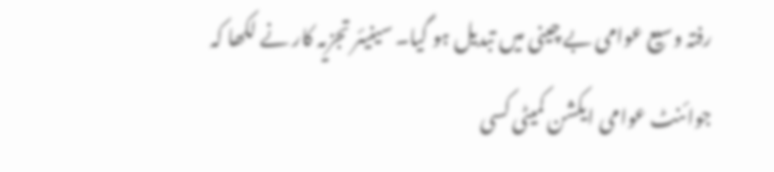رفتہ وسیع عوامی بے چینی میں تبدیل ہو گیا۔ سینیئر تجزیہ کار نے لکھا کہ جوائنٹ عوامی ایکشن کمیٹی کسی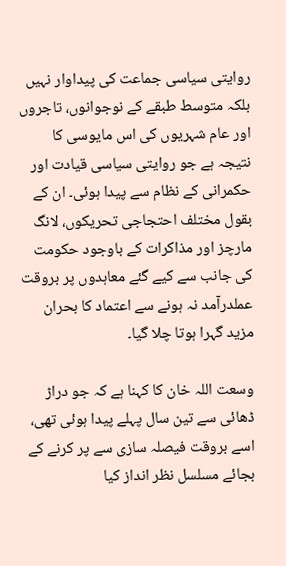روایتی سیاسی جماعت کی پیداوار نہیں بلکہ متوسط طبقے کے نوجوانوں، تاجروں اور عام شہریوں کی اس مایوسی کا نتیجہ ہے جو روایتی سیاسی قیادت اور حکمرانی کے نظام سے پیدا ہوئی۔ ان کے بقول مختلف احتجاجی تحریکوں، لانگ مارچز اور مذاکرات کے باوجود حکومت کی جانب سے کیے گئے معاہدوں پر بروقت عملدرآمد نہ ہونے سے اعتماد کا بحران مزید گہرا ہوتا چلا گیا۔

وسعت اللہ خان کا کہنا ہے کہ جو دراڑ ڈھائی سے تین سال پہلے پیدا ہوئی تھی، اسے بروقت فیصلہ سازی سے پر کرنے کے بجائے مسلسل نظر انداز کیا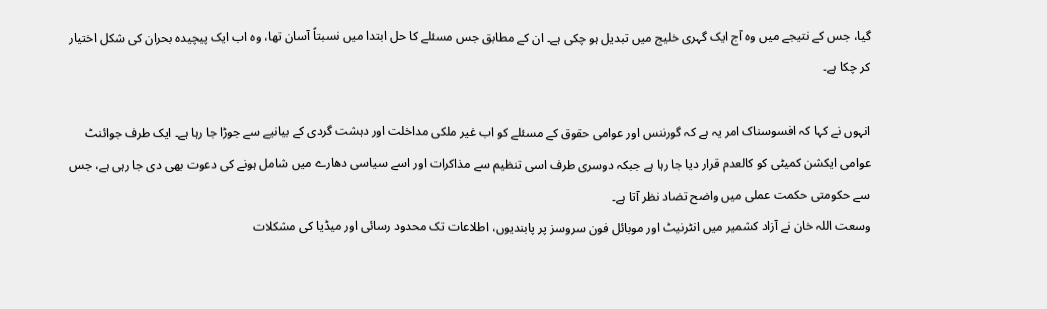گیا، جس کے نتیجے میں وہ آج ایک گہری خلیج میں تبدیل ہو چکی ہے۔ ان کے مطابق جس مسئلے کا حل ابتدا میں نسبتاً آسان تھا، وہ اب ایک پیچیدہ بحران کی شکل اختیار کر چکا ہے۔

انہوں نے کہا کہ افسوسناک امر یہ ہے کہ گورننس اور عوامی حقوق کے مسئلے کو اب غیر ملکی مداخلت اور دہشت گردی کے بیانیے سے جوڑا جا رہا ہے۔ ایک طرف جوائنٹ عوامی ایکشن کمیٹی کو کالعدم قرار دیا جا رہا ہے جبکہ دوسری طرف اسی تنظیم سے مذاکرات اور اسے سیاسی دھارے میں شامل ہونے کی دعوت بھی دی جا رہی ہے، جس سے حکومتی حکمت عملی میں واضح تضاد نظر آتا ہے۔
وسعت اللہ خان نے آزاد کشمیر میں انٹرنیٹ اور موبائل فون سروسز پر پابندیوں، اطلاعات تک محدود رسائی اور میڈیا کی مشکلات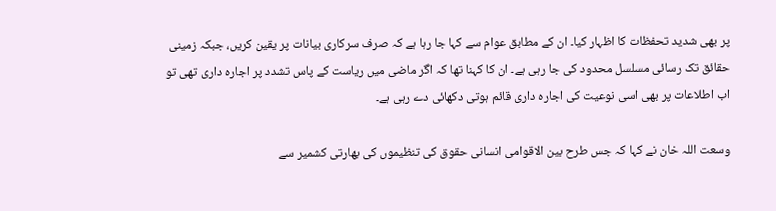پر بھی شدید تحفظات کا اظہار کیا۔ ان کے مطابق عوام سے کہا جا رہا ہے کہ صرف سرکاری بیانات پر یقین کریں، جبکہ زمینی حقائق تک رسائی مسلسل محدود کی جا رہی ہے۔ ان کا کہنا تھا کہ اگر ماضی میں ریاست کے پاس تشدد پر اجارہ داری تھی تو اب اطلاعات پر بھی اسی نوعیت کی اجارہ داری قائم ہوتی دکھائی دے رہی ہے۔

وسعت اللہ خان نے کہا کہ جس طرح بین الاقوامی انسانی حقوق کی تنظیموں کی بھارتی کشمیر سے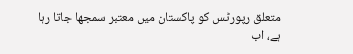متعلق رپورٹس کو پاکستان میں معتبر سمجھا جاتا رہا ہے، اب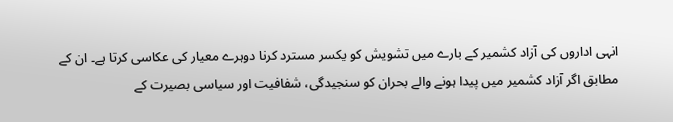انہی اداروں کی آزاد کشمیر کے بارے میں تشویش کو یکسر مسترد کرنا دوہرے معیار کی عکاسی کرتا ہے۔ ان کے مطابق اگر آزاد کشمیر میں پیدا ہونے والے بحران کو سنجیدگی، شفافیت اور سیاسی بصیرت کے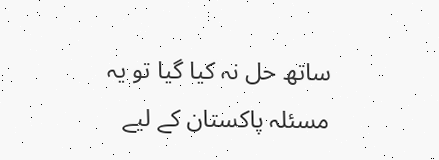ساتھ حل نہ کیا گیا تو یہ مسئلہ پاکستان کے لیے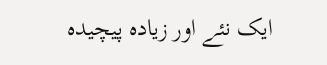ایک نئے اور زیادہ پیچیدہ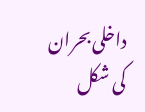داخلی بحران کی شکل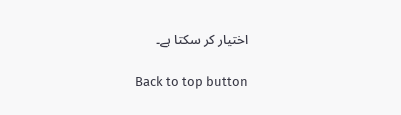اختیار کر سکتا ہے۔

Back to top button